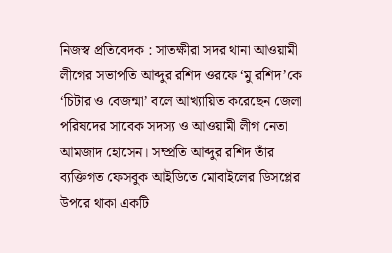নিজস্ব প্রতিবেদক : সাতক্ষীরা সদর থানা আওয়ামী লীগের সভাপতি আব্দুর রশিদ ওরফে ‘মু রশিদ’কে ‘চিটার ও বেজন্মা’ বলে আখ্যায়িত করেছেন জেলা পরিষদের সাবেক সদস্য ও আওয়ামী লীগ নেতা আমজাদ হোসেন। সম্প্রতি আব্দুর রশিদ তাঁর ব্যক্তিগত ফেসবুক আইডিতে মোবাইলের ডিসপ্লের উপরে থাকা একটি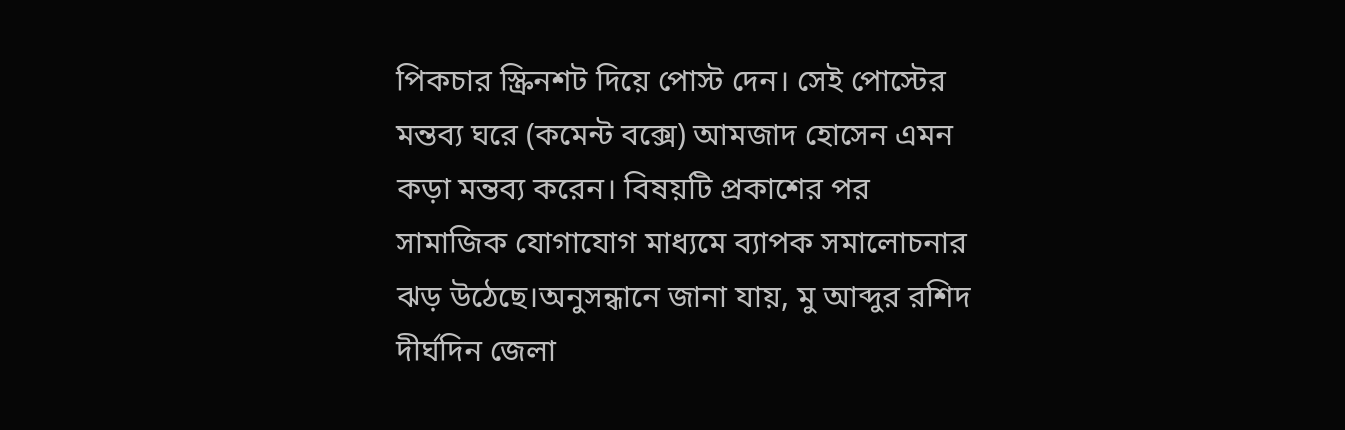পিকচার স্ক্রিনশট দিয়ে পোস্ট দেন। সেই পোস্টের মন্তব্য ঘরে (কমেন্ট বক্সে) আমজাদ হোসেন এমন কড়া মন্তব্য করেন। বিষয়টি প্রকাশের পর সামাজিক যোগাযোগ মাধ্যমে ব্যাপক সমালোচনার ঝড় উঠেছে।অনুসন্ধানে জানা যায়, মু আব্দুর রশিদ দীর্ঘদিন জেলা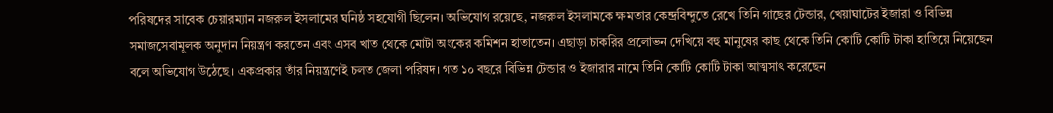পরিষদের সাবেক চেয়ারম্যান নজরুল ইসলামের ঘনিষ্ঠ সহযোগী ছিলেন। অভিযোগ রয়েছে, নজরুল ইসলামকে ক্ষমতার কেন্দ্রবিন্দুতে রেখে তিনি গাছের টেন্ডার, খেয়াঘাটের ইজারা ও বিভিন্ন সমাজসেবামূলক অনুদান নিয়ন্ত্রণ করতেন এবং এসব খাত থেকে মোটা অংকের কমিশন হাতাতেন। এছাড়া চাকরির প্রলোভন দেখিয়ে বহু মানুষের কাছ থেকে তিনি কোটি কোটি টাকা হাতিয়ে নিয়েছেন বলে অভিযোগ উঠেছে। একপ্রকার তাঁর নিয়ন্ত্রণেই চলত জেলা পরিষদ। গত ১০ বছরে বিভিন্ন টেন্ডার ও ইজারার নামে তিনি কোটি কোটি টাকা আত্মসাৎ করেছেন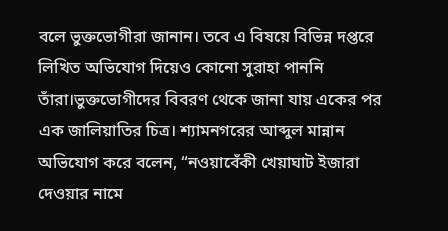বলে ভুক্তভোগীরা জানান। তবে এ বিষয়ে বিভিন্ন দপ্তরে লিখিত অভিযোগ দিয়েও কোনো সুরাহা পাননি তাঁরা।ভুক্তভোগীদের বিবরণ থেকে জানা যায় একের পর এক জালিয়াতির চিত্র। শ্যামনগরের আব্দুল মান্নান অভিযোগ করে বলেন, “নওয়াবেঁকী খেয়াঘাট ইজারা দেওয়ার নামে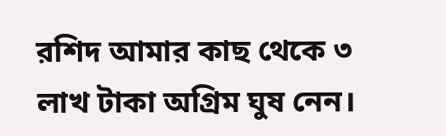রশিদ আমার কাছ থেকে ৩ লাখ টাকা অগ্রিম ঘুষ নেন।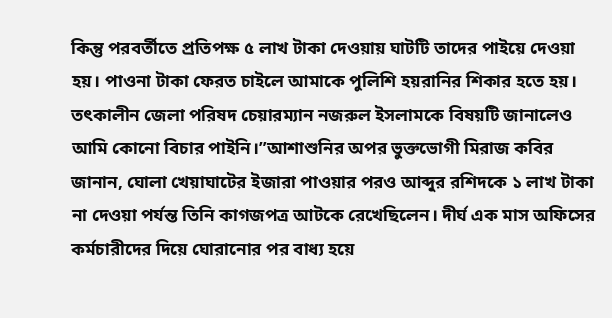কিন্তু পরবর্তীতে প্রতিপক্ষ ৫ লাখ টাকা দেওয়ায় ঘাটটি তাদের পাইয়ে দেওয়া হয়। পাওনা টাকা ফেরত চাইলে আমাকে পুলিশি হয়রানির শিকার হতে হয়। তৎকালীন জেলা পরিষদ চেয়ারম্যান নজরুল ইসলামকে বিষয়টি জানালেও আমি কোনো বিচার পাইনি।”আশাশুনির অপর ভুক্তভোগী মিরাজ কবির জানান, ঘোলা খেয়াঘাটের ইজারা পাওয়ার পরও আব্দুর রশিদকে ১ লাখ টাকা না দেওয়া পর্যন্ত তিনি কাগজপত্র আটকে রেখেছিলেন। দীর্ঘ এক মাস অফিসের কর্মচারীদের দিয়ে ঘোরানোর পর বাধ্য হয়ে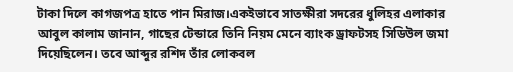টাকা দিলে কাগজপত্র হাতে পান মিরাজ।একইভাবে সাতক্ষীরা সদরের ধুলিহর এলাকার আবুল কালাম জানান, গাছের টেন্ডারে তিনি নিয়ম মেনে ব্যাংক ড্রাফটসহ সিডিউল জমা দিয়েছিলেন। তবে আব্দুর রশিদ তাঁর লোকবল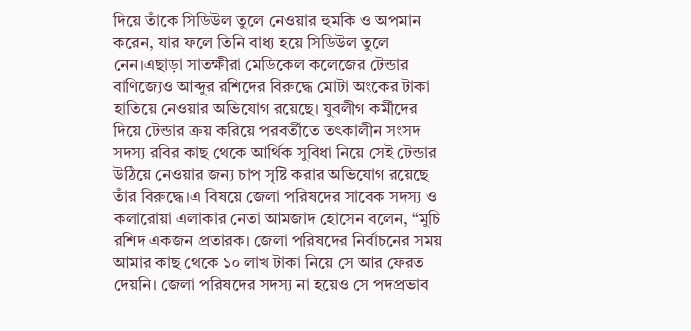দিয়ে তাঁকে সিডিউল তুলে নেওয়ার হুমকি ও অপমান করেন, যার ফলে তিনি বাধ্য হয়ে সিডিউল তুলে নেন।এছাড়া সাতক্ষীরা মেডিকেল কলেজের টেন্ডার বাণিজ্যেও আব্দুর রশিদের বিরুদ্ধে মোটা অংকের টাকা হাতিয়ে নেওয়ার অভিযোগ রয়েছে। যুবলীগ কর্মীদের দিয়ে টেন্ডার ক্রয় করিয়ে পরবর্তীতে তৎকালীন সংসদ সদস্য রবির কাছ থেকে আর্থিক সুবিধা নিয়ে সেই টেন্ডার উঠিয়ে নেওয়ার জন্য চাপ সৃষ্টি করার অভিযোগ রয়েছে তাঁর বিরুদ্ধে।এ বিষয়ে জেলা পরিষদের সাবেক সদস্য ও কলারোয়া এলাকার নেতা আমজাদ হোসেন বলেন, “মুচি রশিদ একজন প্রতারক। জেলা পরিষদের নির্বাচনের সময় আমার কাছ থেকে ১০ লাখ টাকা নিয়ে সে আর ফেরত দেয়নি। জেলা পরিষদের সদস্য না হয়েও সে পদপ্রভাব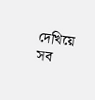দেখিয়ে সব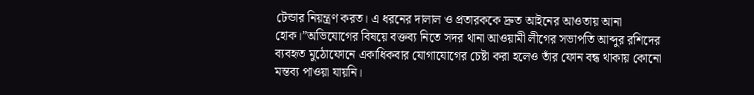টেন্ডার নিয়ন্ত্রণ করত। এ ধরনের দালাল ও প্রতারককে দ্রুত আইনের আওতায় আনা হোক।”অভিযোগের বিষয়ে বক্তব্য নিতে সদর থানা আওয়ামী লীগের সভাপতি আব্দুর রশিদের ব্যবহৃত মুঠোফোনে একাধিকবার যোগাযোগের চেষ্টা করা হলেও তাঁর ফোন বন্ধ থাকায় কোনো মন্তব্য পাওয়া যায়নি।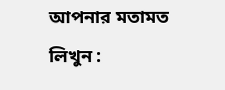আপনার মতামত লিখুন :